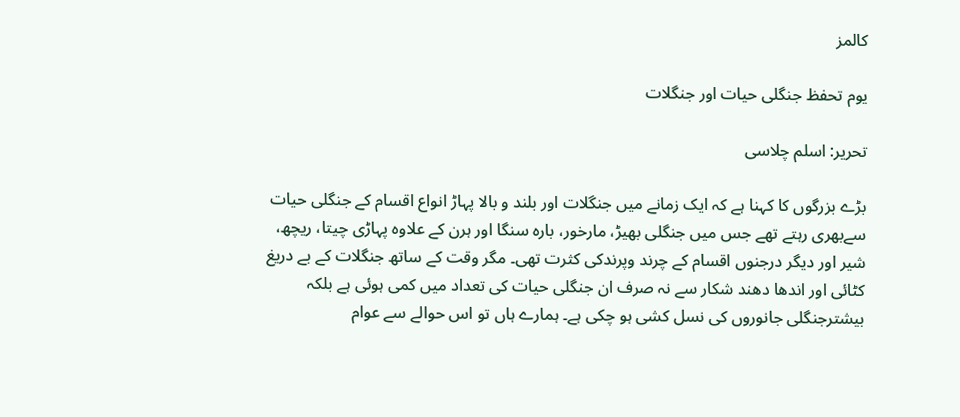کالمز

یوم تحفظ جنگلی حیات اور جنگلات

تحریر: اسلم چلاسی

بڑے بزرگوں کا کہنا ہے کہ ایک زمانے میں جنگلات اور بلند و بالا پہاڑ انواع اقسام کے جنگلی حیات سےبھری رہتے تھے جس میں جنگلی بھیڑ، مارخور، بارہ سنگا اور ہرن کے علاوہ پہاڑی چیتا، ریچھ، شیر اور دیگر درجنوں اقسام کے چرند وپرندکی کثرت تھی۔ مگر وقت کے ساتھ جنگلات کے بے دریغ کٹائی اور اندھا دھند شکار سے نہ صرف ان جنگلی حیات کی تعداد میں کمی ہوئی ہے بلکہ بیشترجنگلی جانوروں کی نسل کشی ہو چکی ہے۔ ہمارے ہاں تو اس حوالے سے عوام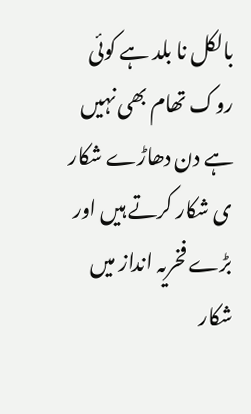بالکل نا بلد ہے کوئی روک تھام بھی نہیں ہے دن دھاڑے شکار ی شکار کرتے ہیں اور بڑے فخریہ انداز میں شکار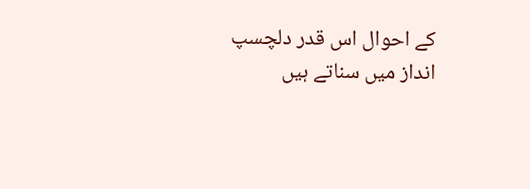کے احوال اس قدر دلچسپ انداز میں سناتے ہیں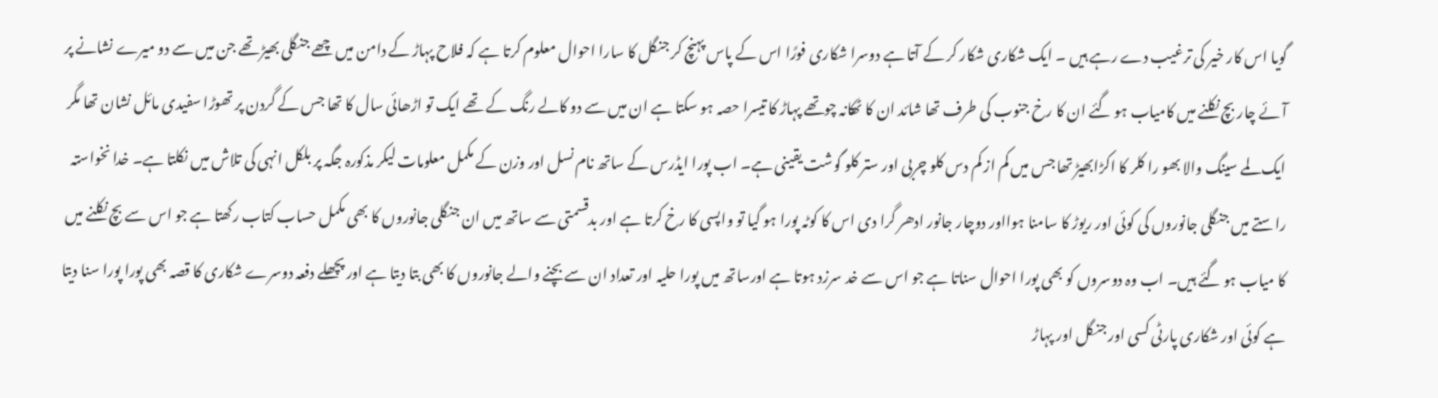گویا اس کار خیر کی ترغیب دے رہے ہیں ۔ ایک شکاری شکار کر کے آتا ہے دوسرا شکاری فورًا اس کے پاس پہنچ کر جنگل کا سارا احوال معلوم کرتا ہے کہ فلاح پہاڑ کے دامن میں چھے جنگلی بھیڑ تھے جن میں سے دو میرے نشانے پر آئے چار بچ نکلنے میں کامیاب ہو گئے ان کا رخ جنوب کی طرف تھا شائد ان کا ٹھکانہ چوتھے پہاڑ کا تیسرا حصہ ہو سکتا ہے ان میں سے دو کالے رنگ کے تھے ایک تو اڑھائی سال کا تھا جس کے گردن پر تھوڑا سفیدی مائل نشان تھا مگر ایک لمے سینگ والا بھو را کلر کا اکڑابھیڑ تھا جس میں کم از کم دس کلو چربی اور ستر کلو گوشت یقینی ہے۔ اب پورا ایڈرس کے ساتھ نام نسل اور وزن کے مکمل معلومات لیکر مذکورہ جگہ پر بلکل انہی کی تلاش میں نکلتا ہے۔ خدا نخواستہ راستے میں جنگلی جانوروں کی کوئی اور ریوڑ کا سامنا ہوااور دوچار جانور ادھر گرا دی اس کا کوٹہ پورا ہو گیا تو واپسی کا رخ کرتا ہے اور بدقسمتی سے ساتھ میں ان جنگلی جانوروں کا بھی مکمل حساب کتاب رکھتا ہے جو اس سے بچ نکلنے میں کا میاب ہو گئے ہیں۔ اب وہ دوسروں کو بھی پورا احوال سناتا ہے جو اس سے خد سرزد ہوتا ہے اورساتھ میں پورا حلیہ اور تعداد ان سے بچنے والے جانوروں کا بھی بتا دیتا ہے اور پچھلے دفعہ دوسرے شکاری کا قصہ بھی پورا پورا سنا دیتا ہے کوئی اور شکاری پارٹی کسی اور جنگل اور پہاڑ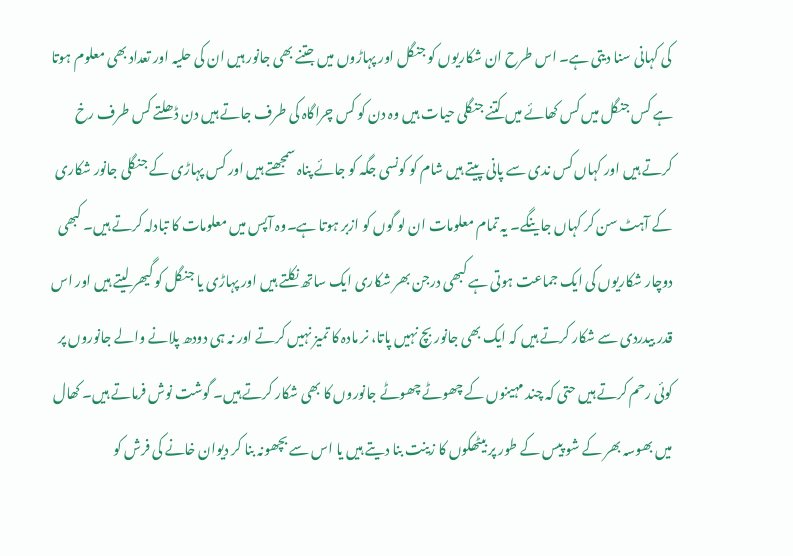کی کہانی سنا دیتی ہے۔ اس طرح ان شکاریوں کو جنگل اور پہاڑوں میں جتنے بھی جانور ہیں ان کی حلیہ اور تعداد بھی معلوم ہوتا ہے کس جنگل میں کس کھائے میں کتنے جنگلی حیات ہیں وہ دن کو کس چراگاہ کی طرف جاتے ہیں دن ڈھلتے کس طرف رخ کرتے ہیں اور کہاں کس ندی سے پانی پیتے ہیں شام کو کونسی جگہ کو جائے پناہ سمجھتے ہیں اور کس پہاڑی کے جنگلی جانور شکاری کے آہٹ سن کر کہاں جاینگے۔ یہ تمام معلومات ان لو گوں کو ازبر ہوتا ہے۔وہ آپس میں معلومات کا تبادلہ کرتے ہیں۔ کبھی دوچار شکاریوں کی ایک جماعت ہوتی ہے کبھی درجن بھر شکاری ایک ساتھ نکلتے ہیں اور پہاڑی یا جنگل کو گیھر لیتے ہیں اور اس قدر بیدردی سے شکار کرتے ہیں کہ ایک بھی جانور بچ نہیں پاتا، نر مادہ کا تمیز نہیں کرتے اور نہ ہی دودھ پلانے والے جانوروں پر کوئی رحم کرتے ہیں حتی کہ چند مہینوں کے چھوٹے چھوٹے جانوروں کا بھی شکار کرتے ہیں۔ گوشت نوش فرماتے ہیں۔ کھال میں بھوسہ بھر کے شو پیس کے طور پر بیٹھکوں کا زینت بنا دیتے ہیں یا اس سے بچھونہ بنا کر دیوان خانے کی فرش کو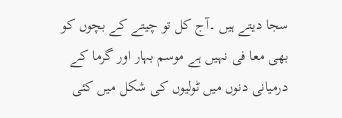سجا دیتے ہیں ۔آج کل تو چیتے کے بچوں کو بھی معا فی نہیں ہے موسم بہار اور گرما کے درمیانی دنوں میں ٹولیوں کی شکل میں کئی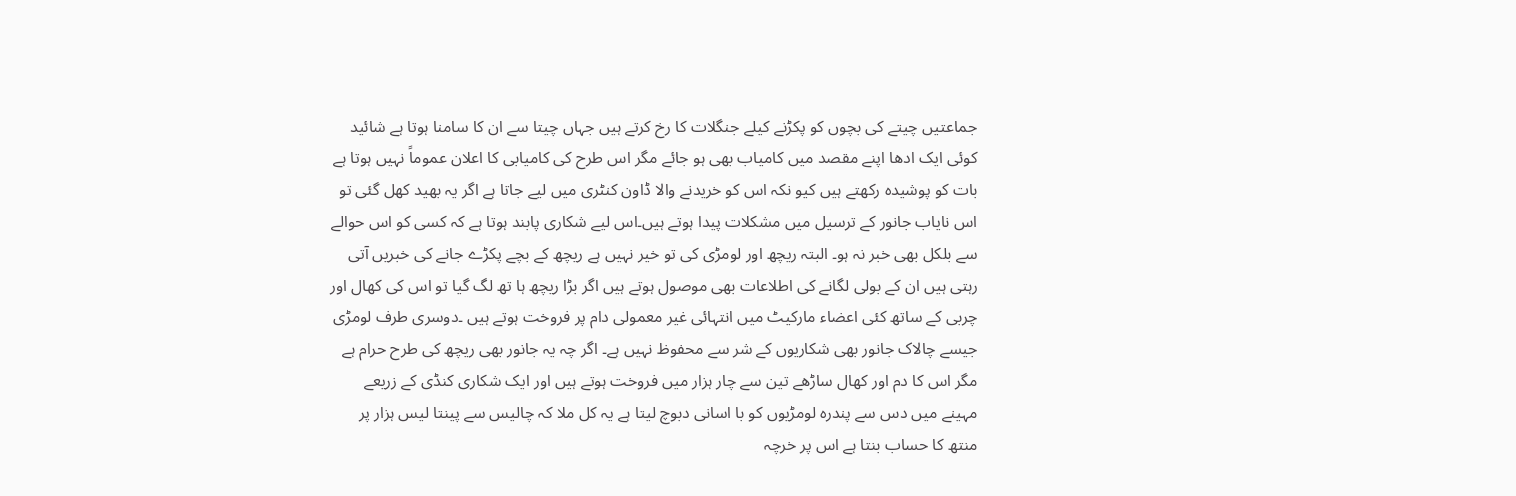جماعتیں چیتے کی بچوں کو پکڑنے کیلے جنگلات کا رخ کرتے ہیں جہاں چیتا سے ان کا سامنا ہوتا ہے شائید کوئی ایک ادھا اپنے مقصد میں کامیاب بھی ہو جائے مگر اس طرح کی کامیابی کا اعلان عموماً نہیں ہوتا ہے بات کو پوشیدہ رکھتے ہیں کیو نکہ اس کو خریدنے والا ڈاون کنٹری میں لیے جاتا ہے اگر یہ بھید کھل گئی تو اس نایاب جانور کے ترسیل میں مشکلات پیدا ہوتے ہیں۔اس لیے شکاری پابند ہوتا ہے کہ کسی کو اس حوالے سے بلکل بھی خبر نہ ہو۔ البتہ ریچھ اور لومڑی کی تو خیر نہیں ہے ریچھ کے بچے پکڑے جانے کی خبریں آتی رہتی ہیں ان کے بولی لگانے کی اطلاعات بھی موصول ہوتے ہیں اگر بڑا ریچھ ہا تھ لگ گیا تو اس کی کھال اور چربی کے ساتھ کئی اعضاء مارکیٹ میں انتہائی غیر معمولی دام پر فروخت ہوتے ہیں ۔دوسری طرف لومڑی جیسے چالاک جانور بھی شکاریوں کے شر سے محفوظ نہیں ہے۔ اگر چہ یہ جانور بھی ریچھ کی طرح حرام ہے مگر اس کا دم اور کھال ساڑھے تین سے چار ہزار میں فروخت ہوتے ہیں اور ایک شکاری کنڈی کے زریعے مہینے میں دس سے پندرہ لومڑیوں کو با اسانی دبوچ لیتا ہے یہ کل ملا کہ چالیس سے پینتا لیس ہزار پر منتھ کا حساب بنتا ہے اس پر خرچہ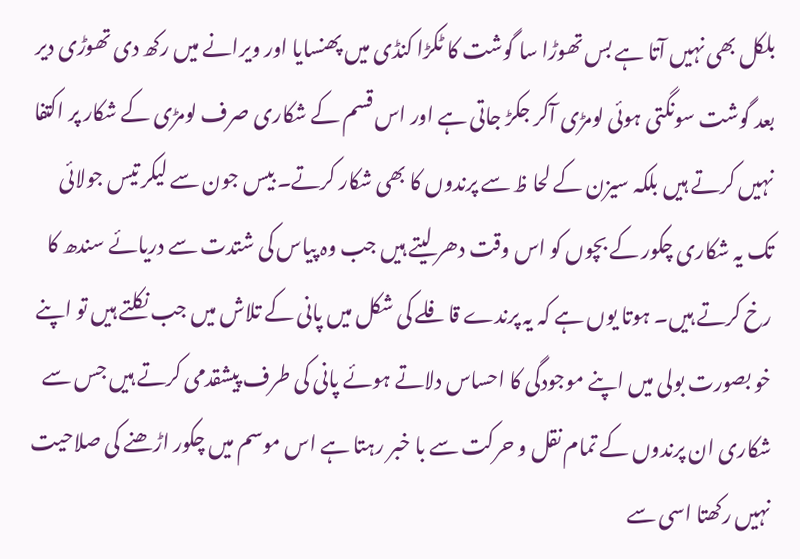بلکل بھی نہیں آتا ہے بس تھوڑا سا گوشت کا ٹکڑا کنڈی میں پھنسایا اور ویرانے میں رکھ دی تھوڑی دیر بعد گوشت سونگتی ہوئی لومڑی آکر جکڑ جاتی ہے اور اس قسم کے شکاری صرف لومڑی کے شکار پر اکتفا نہیں کرتے ہیں بلکہ سیزن کے لحا ظ سے پرندوں کا بھی شکار کرتے۔ بیس جون سے لیکر تیس جولائی تک یہ شکاری چکور کے بچوں کو اس وقت دھر لیتے ہیں جب وہ پیاس کی شتدت سے دریائے سندھ کا رخ کرتے ہیں۔ ہوتا یوں ہے کہ یہ پرندے قافلے کی شکل میں پانی کے تلاش میں جب نکلتے ہیں تو اپنے خو بصورت بولی میں اپنے موجودگی کا احساس دلاتے ہوئے پانی کی طرف پیشقدمی کرتے ہیں جس سے شکاری ان پرندوں کے تمام نقل و حرکت سے با خبر رہتا ہے اس موسم میں چکور اڑھنے کی صلاحیت نہیں رکھتا اسی سے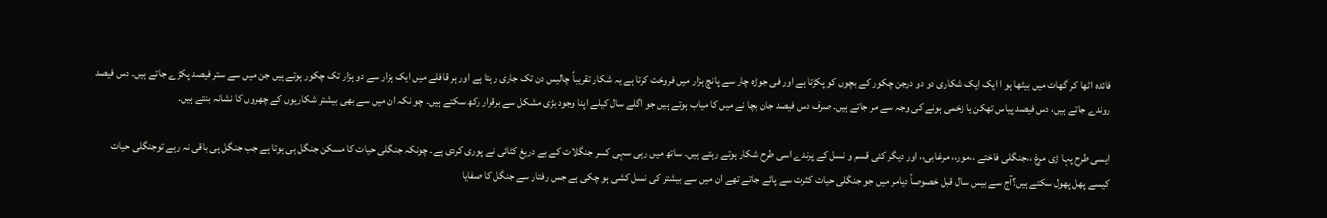فائدہ اٹھا کر گھات میں بیٹھا ہو ا ایک ایک شکاری دو دو درجن چکور کے بچوں کو پکڑتا ہے اور فی جوڑہ چار سے پانچ ہزار میں فروخت کرتا ہے یہ شکار تقریباً چالیس دن تک جاری رہتا ہے اور ہر قافلے میں ایک ہزار سے دو ہزار تک چکور ہوتے ہیں جن میں سے ستر فیصد پکڑے جاتے ہیں۔ دس فیصد روندے جاتے ہیں، دس فیصد پیاس تھکن یا زخمی ہونے کی وجہ سے مر جاتے ہیں۔ صرف دس فیصد جان بچا نے میں کا میاب ہوتے ہیں جو اگلے سال کیلے اپنا وجود بڑی مشکل سے برقرار رکھ سکتے ہیں۔ چو نکہ ان میں سے بھی بیشتر شکاریوں کے چھروں کا نشانہ بنتے ہیں۔

ایسی طرح پہا ڑی مرغ ،،جنگلی فاختے ،،مور،، مرغابی،، اور دیگر کئی قسم و نسل کے پرندے اسی طرح شکار ہوتے رہتے ہیں۔ ساتھ میں رہی سہی کسر جنگلات کے بے دریغ کٹائی نے پوری کردی ہے۔ چونکہ جنگلی حیات کا مسکن جنگل ہی ہوتا ہے جب جنگل ہی باقی نہ رہے توجنگلی حیات کیسے پھل پھول سکتے ہیں؟آج سے بیس سال قبل خصوصاً دیامر میں جو جنگلی حیات کثرت سے پائے جاتے تھے ان میں سے بیشتر کی نسل کشی ہو چکی ہے جس رفتار سے جنگل کا صفایا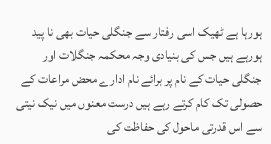ہورہا ہے ٹھیک اسی رفتار سے جنگلی حیات بھی نا پید ہورہے ہیں جس کی بنیادی وجہ محکمہ جنگلات اور جنگلی حیات کے نام پر برائے نام ادارے محض مراعات کے حصولی تک کام کرتے رہے ہیں درست معنوں میں نیک نیتی سے اس قدرتی ماحول کی حفاظت کی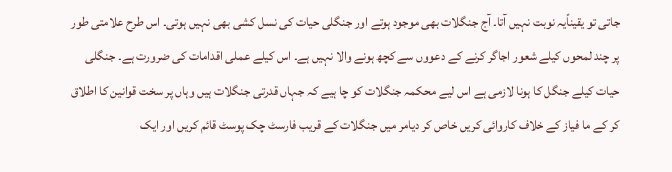جاتی تو یقیناًیہ نوبت نہیں آتا۔ آج جنگلات بھی موجود ہوتے اور جنگلی حیات کی نسل کشی بھی نہیں ہوتی۔ اس طرح علامتی طور پر چند لمحوں کیلے شعور اجاگر کرنے کے دعووں سے کچھ ہونے والا نہیں ہے۔ اس کیلے عملی اقدامات کی ضرورت ہے۔ جنگلی حیات کیلے جنگل کا ہونا لازمی ہے اس لیے محکمہ جنگلات کو چا ہیے کہ جہاں قدرتی جنگلات ہیں وہاں پر سخت قوانین کا اطلاق کر کے ما فیاز کے خلاف کاروائی کریں خاص کر دیامر میں جنگلات کے قریب فارسٹ چک پوسٹ قائم کریں اور ایک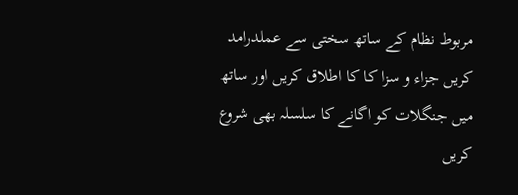مربوط نظام کے ساتھ سختی سے عملدرامد کریں جزاء و سزا کا کا اطلاق کریں اور ساتھ میں جنگلات کو اگانے کا سلسلہ بھی شروع کریں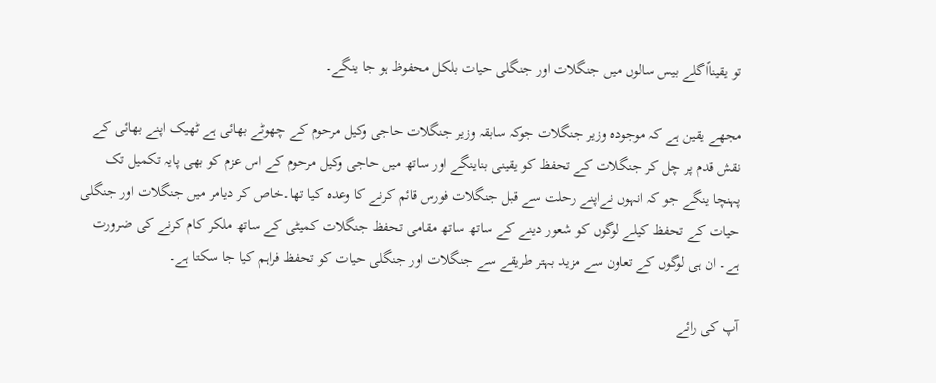تو یقیناًاگلے بیس سالوں میں جنگلات اور جنگلی حیات بلکل محفوظ ہو جا ینگے۔

مجھے یقین ہے کہ موجودہ وزیر جنگلات جوکہ سابقہ وزیر جنگلات حاجی وکیل مرحوم کے چھوٹے بھائی ہے ٹھیک اپنے بھائی کے نقش قدم پر چل کر جنگلات کے تحفظ کو یقینی بناینگے اور ساتھ میں حاجی وکیل مرحوم کے اس عزم کو بھی پایہ تکمیل تک پہنچا ینگے جو کہ انہوں نےاپنے رحلت سے قبل جنگلات فورس قائم کرنے کا وعدہ کیا تھا۔خاص کر دیامر میں جنگلات اور جنگلی حیات کے تحفظ کیلے لوگوں کو شعور دینے کے ساتھ ساتھ مقامی تحفظ جنگلات کمیٹی کے ساتھ ملکر کام کرنے کی ضرورت ہے۔ ان ہی لوگوں کے تعاون سے مزید بہتر طریقے سے جنگلات اور جنگلی حیات کو تحفظ فراہم کیا جا سکتا ہے۔

آپ کی رائے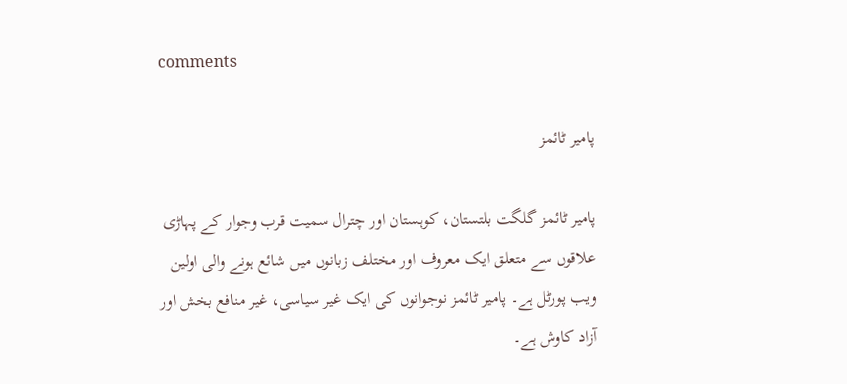comments

پامیر ٹائمز

پامیر ٹائمز گلگت بلتستان، کوہستان اور چترال سمیت قرب وجوار کے پہاڑی علاقوں سے متعلق ایک معروف اور مختلف زبانوں میں شائع ہونے والی اولین ویب پورٹل ہے۔ پامیر ٹائمز نوجوانوں کی ایک غیر سیاسی، غیر منافع بخش اور آزاد کاوش ہے۔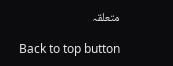متعلقہ

Back to top button